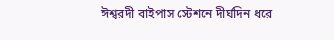ঈশ্বরদী বাইপাস স্টেশনে দীর্ঘদিন ধরে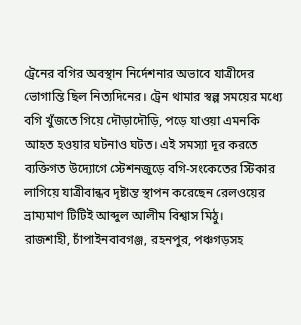ট্রেনের বগির অবস্থান নির্দেশনার অভাবে যাত্রীদের ভোগান্তি ছিল নিত্যদিনের। ট্রেন থামার স্বল্প সময়ের মধ্যে বগি খুঁজতে গিয়ে দৌড়াদৌড়ি, পড়ে যাওয়া এমনকি আহত হওয়ার ঘটনাও ঘটত। এই সমস্যা দূর করতে ব্যক্তিগত উদ্যোগে স্টেশনজুড়ে বগি-সংকেতের স্টিকার লাগিয়ে যাত্রীবান্ধব দৃষ্টান্ত স্থাপন করেছেন রেলওয়ের ভ্রাম্যমাণ টিটিই আব্দুল আলীম বিশ্বাস মিঠু।
রাজশাহী, চাঁপাইনবাবগঞ্জ, রহনপুর, পঞ্চগড়সহ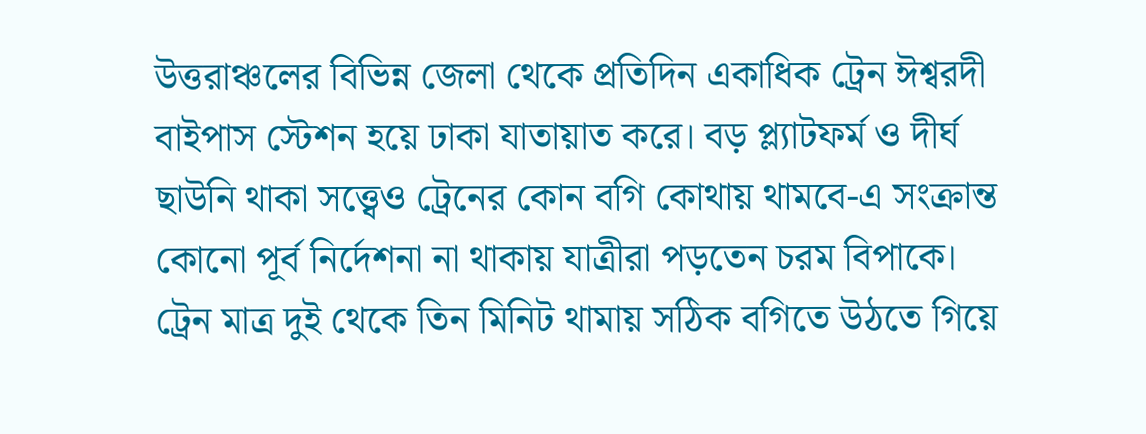উত্তরাঞ্চলের বিভিন্ন জেলা থেকে প্রতিদিন একাধিক ট্রেন ঈশ্বরদী বাইপাস স্টেশন হয়ে ঢাকা যাতায়াত করে। বড় প্ল্যাটফর্ম ও দীর্ঘ ছাউনি থাকা সত্ত্বেও ট্রেনের কোন বগি কোথায় থামবে-এ সংক্রান্ত কোনো পূর্ব নির্দেশনা না থাকায় যাত্রীরা পড়তেন চরম বিপাকে। ট্রেন মাত্র দুই থেকে তিন মিনিট থামায় সঠিক বগিতে উঠতে গিয়ে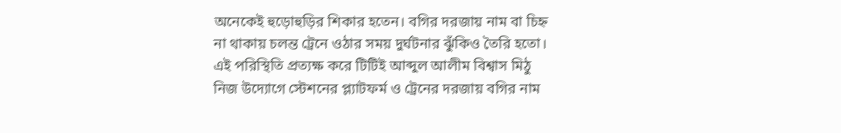অনেকেই হুড়োহুড়ির শিকার হতেন। বগির দরজায় নাম বা চিহ্ন না থাকায় চলন্ত ট্রেনে ওঠার সময় দুর্ঘটনার ঝুঁকিও তৈরি হতো।
এই পরিস্থিতি প্রত্যক্ষ করে টিটিই আব্দুল আলীম বিশ্বাস মিঠু নিজ উদ্যোগে স্টেশনের প্ল্যাটফর্ম ও ট্রেনের দরজায় বগির নাম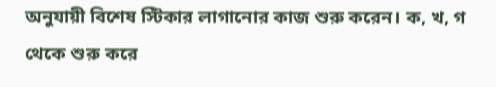অনুযায়ী বিশেষ স্টিকার লাগানোর কাজ শুরু করেন। ক, খ, গ থেকে শুরু করে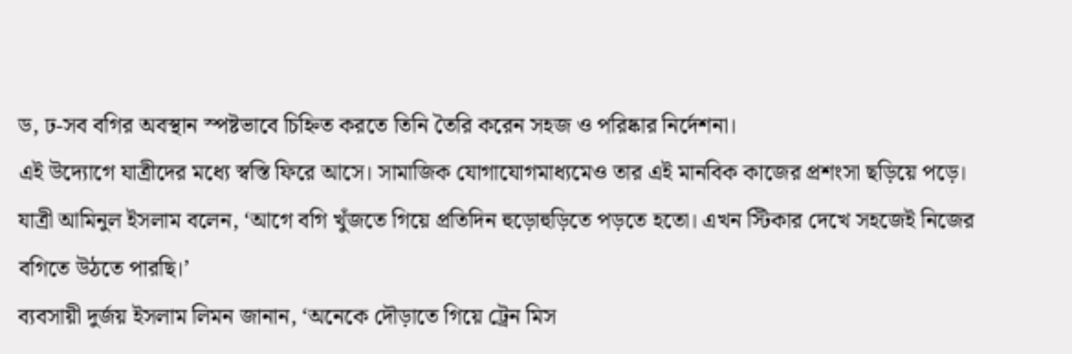ড, ঢ-সব বগির অবস্থান স্পষ্টভাবে চিহ্নিত করতে তিনি তৈরি করেন সহজ ও পরিষ্কার নির্দেশনা।
এই উদ্যোগে যাত্রীদের মধ্যে স্বস্তি ফিরে আসে। সামাজিক যোগাযোগমাধ্যমেও তার এই মানবিক কাজের প্রশংসা ছড়িয়ে পড়ে।
যাত্রী আমিনুল ইসলাম বলেন, ‘আগে বগি খুঁজতে গিয়ে প্রতিদিন হুড়োহুড়িতে পড়তে হতো। এখন স্টিকার দেখে সহজেই নিজের বগিতে উঠতে পারছি।’
ব্যবসায়ী দুর্জয় ইসলাম লিমন জানান, ‘অনেকে দৌড়াতে গিয়ে ট্রেন মিস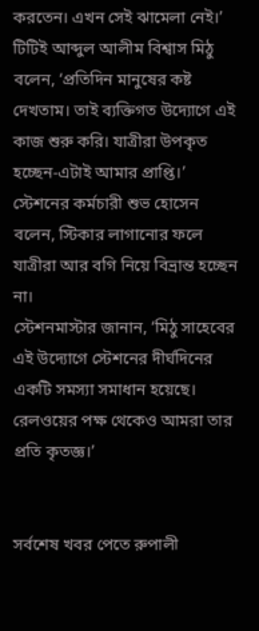করতেন। এখন সেই ঝামেলা নেই।’
টিটিই আব্দুল আলীম বিশ্বাস মিঠু বলেন, ‘প্রতিদিন মানুষের কষ্ট দেখতাম। তাই ব্যক্তিগত উদ্যোগে এই কাজ শুরু করি। যাত্রীরা উপকৃত হচ্ছেন-এটাই আমার প্রাপ্তি।’
স্টেশনের কর্মচারী শুভ হোসেন বলেন, স্টিকার লাগানোর ফলে যাত্রীরা আর বগি নিয়ে বিভ্রান্ত হচ্ছেন না।
স্টেশনমাস্টার জানান, ‘মিঠু সাহেবের এই উদ্যোগে স্টেশনের দীর্ঘদিনের একটি সমস্যা সমাধান হয়েছে। রেলওয়ের পক্ষ থেকেও আমরা তার প্রতি কৃতজ্ঞ।’


সর্বশেষ খবর পেতে রুপালী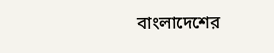বাংলাদেশের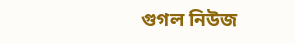গুগল নিউজ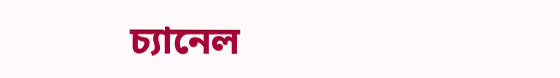চ্যানেল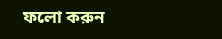ফলো করুন